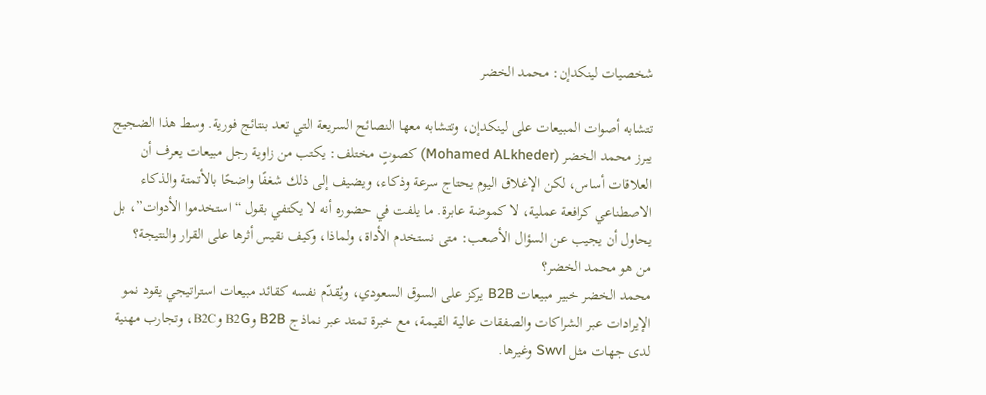شخصيات لينكدإن: محمد الخضر

تتشابه أصوات المبيعات على لينكدإن، وتتشابه معها النصائح السريعة التي تعد بنتائج فورية. وسط هذا الضجيج يبرز محمد الخضر (Mohamed ALkheder) كصوتٍ مختلف: يكتب من زاوية رجل مبيعات يعرف أن العلاقات أساس، لكن الإغلاق اليوم يحتاج سرعة وذكاء، ويضيف إلى ذلك شغفًا واضحًا بالأتمتة والذكاء الاصطناعي كرافعة عملية، لا كموضة عابرة. ما يلفت في حضوره أنه لا يكتفي بقول “استخدموا الأدوات”، بل يحاول أن يجيب عن السؤال الأصعب: متى نستخدم الأداة، ولماذا، وكيف نقيس أثرها على القرار والنتيجة؟
من هو محمد الخضر؟
محمد الخضر خبير مبيعات B2B يركز على السوق السعودي، ويُقدّم نفسه كقائد مبيعات استراتيجي يقود نمو الإيرادات عبر الشراكات والصفقات عالية القيمة، مع خبرة تمتد عبر نماذج B2B وB2G وB2C، وتجارب مهنية لدى جهات مثل Swvl وغيرها.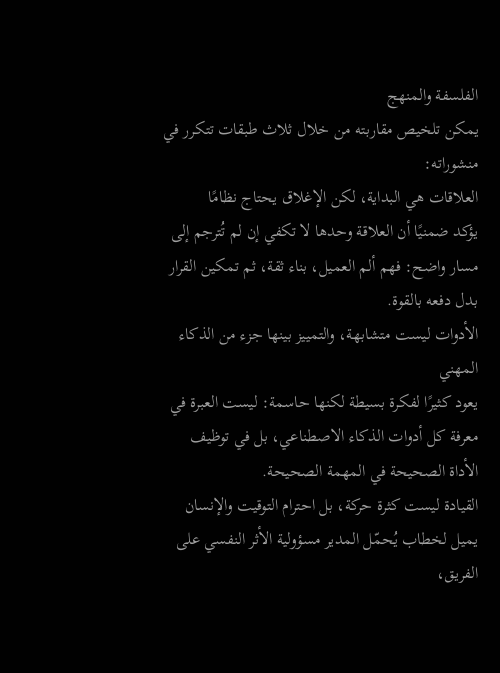الفلسفة والمنهج
يمكن تلخيص مقاربته من خلال ثلاث طبقات تتكرر في منشوراته:
العلاقات هي البداية، لكن الإغلاق يحتاج نظامًا
يؤكد ضمنيًا أن العلاقة وحدها لا تكفي إن لم تُترجم إلى مسار واضح: فهم ألم العميل، بناء ثقة، ثم تمكين القرار بدل دفعه بالقوة.
الأدوات ليست متشابهة، والتمييز بينها جزء من الذكاء المهني
يعود كثيرًا لفكرة بسيطة لكنها حاسمة: ليست العبرة في معرفة كل أدوات الذكاء الاصطناعي، بل في توظيف الأداة الصحيحة في المهمة الصحيحة.
القيادة ليست كثرة حركة، بل احترام التوقيت والإنسان
يميل لخطاب يُحمّل المدير مسؤولية الأثر النفسي على الفريق،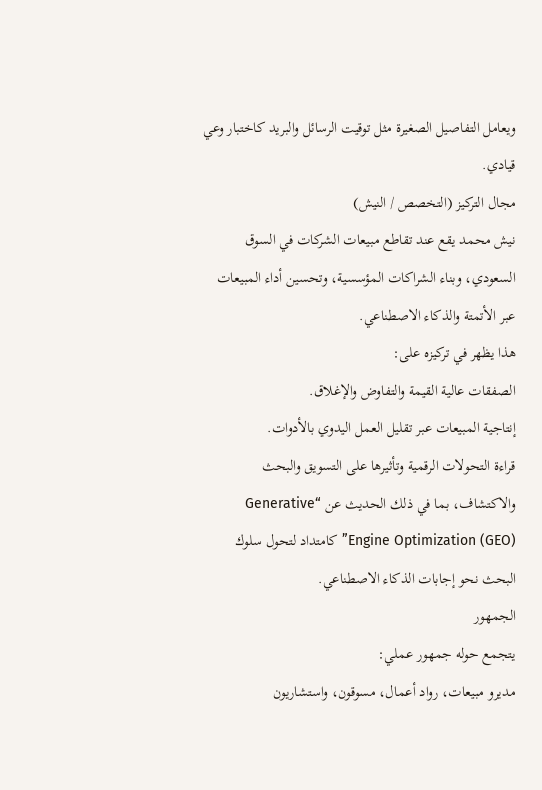ويعامل التفاصيل الصغيرة مثل توقيت الرسائل والبريد كاختبار وعي قيادي.
مجال التركيز (التخصص / النيش)
نيش محمد يقع عند تقاطع مبيعات الشركات في السوق السعودي، وبناء الشراكات المؤسسية، وتحسين أداء المبيعات عبر الأتمتة والذكاء الاصطناعي.
هذا يظهر في تركيزه على:
الصفقات عالية القيمة والتفاوض والإغلاق.
إنتاجية المبيعات عبر تقليل العمل اليدوي بالأدوات.
قراءة التحولات الرقمية وتأثيرها على التسويق والبحث والاكتشاف، بما في ذلك الحديث عن “Generative Engine Optimization (GEO)” كامتداد لتحول سلوك البحث نحو إجابات الذكاء الاصطناعي.
الجمهور
يتجمع حوله جمهور عملي:
مديرو مبيعات، رواد أعمال، مسوقون، واستشاريون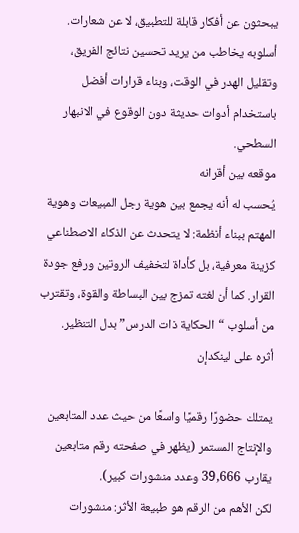يبحثون عن أفكار قابلة للتطبيق، لا عن شعارات. أسلوبه يخاطب من يريد تحسين نتائج الفريق، وتقليل الهدر في الوقت، وبناء قرارات أفضل باستخدام أدوات حديثة دون الوقوع في الانبهار السطحي.
موقعه بين أقرانه
يُحسب له أنه يجمع بين هوية رجل المبيعات وهوية المهتم ببناء أنظمة: لا يتحدث عن الذكاء الاصطناعي كزينة معرفية، بل كأداة لتخفيف الروتين ورفع جودة القرار. كما أن لغته تمزج بين البساطة والقوة، وتقترب من أسلوب “الحكاية ذات الدرس” بدل التنظير.
أثره على لينكدإن

يمتلك حضورًا رقميًا واسعًا من حيث عدد المتابعين والإنتاج المستمر (يظهر في صفحته رقم متابعين يقارب 39,666 وعدد منشورات كبير).
لكن الأهم من الرقم هو طبيعة الأثر: منشورات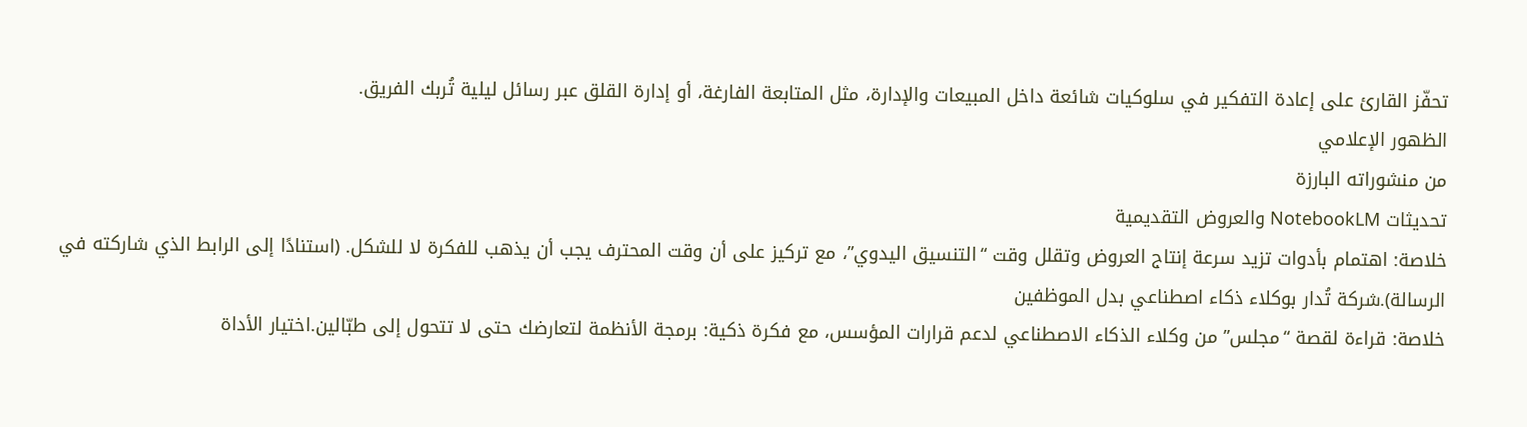تحفّز القارئ على إعادة التفكير في سلوكيات شائعة داخل المبيعات والإدارة، مثل المتابعة الفارغة، أو إدارة القلق عبر رسائل ليلية تُربك الفريق.
الظهور الإعلامي
من منشوراته البارزة
تحديثات NotebookLM والعروض التقديمية
خلاصة: اهتمام بأدوات تزيد سرعة إنتاج العروض وتقلل وقت “التنسيق اليدوي”، مع تركيز على أن وقت المحترف يجب أن يذهب للفكرة لا للشكل. (استنادًا إلى الرابط الذي شاركته في الرسالة).شركة تُدار بوكلاء ذكاء اصطناعي بدل الموظفين
خلاصة: قراءة لقصة “مجلس” من وكلاء الذكاء الاصطناعي لدعم قرارات المؤسس، مع فكرة ذكية: برمجة الأنظمة لتعارضك حتى لا تتحول إلى طبّالين.اختيار الأداة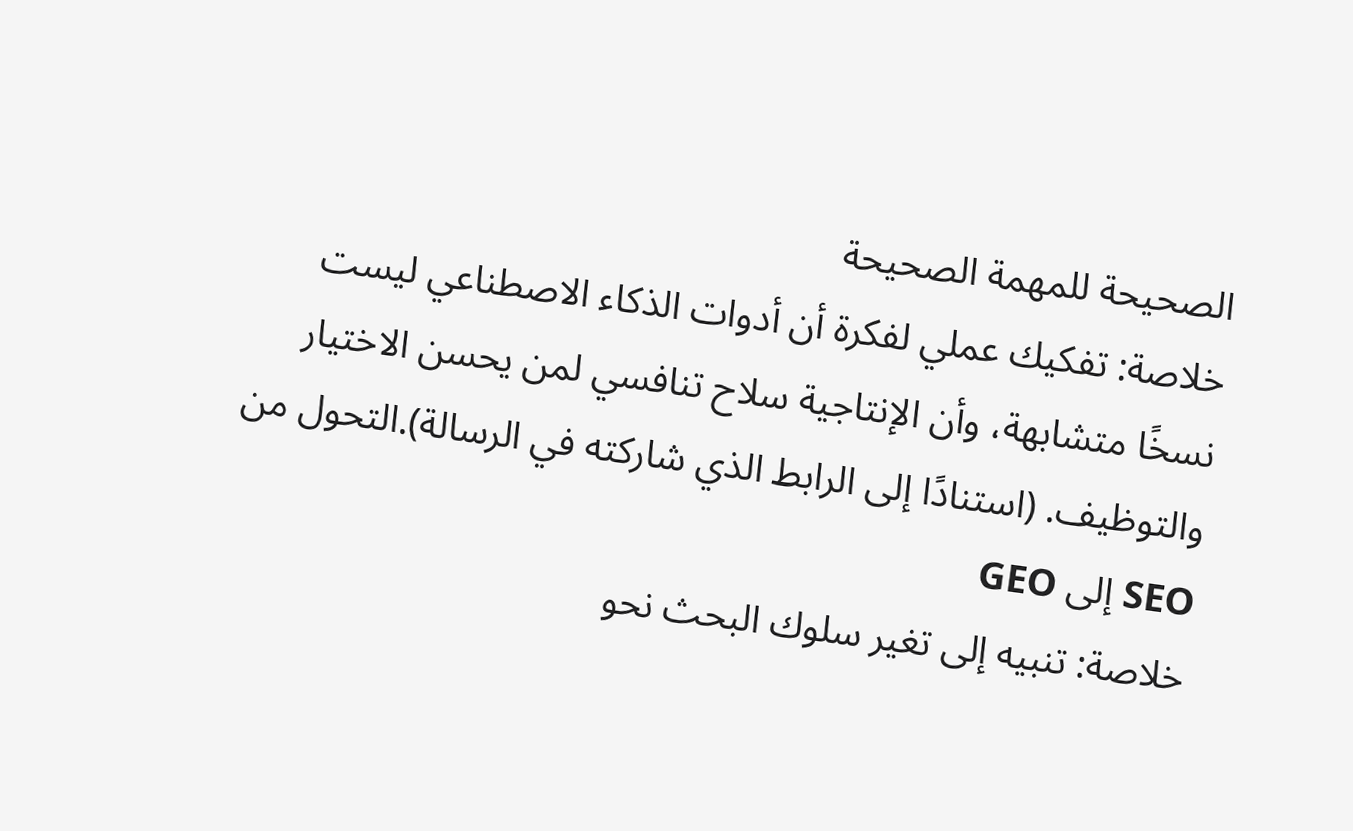الصحيحة للمهمة الصحيحة
خلاصة: تفكيك عملي لفكرة أن أدوات الذكاء الاصطناعي ليست نسخًا متشابهة، وأن الإنتاجية سلاح تنافسي لمن يحسن الاختيار والتوظيف. (استنادًا إلى الرابط الذي شاركته في الرسالة).التحول من SEO إلى GEO
خلاصة: تنبيه إلى تغير سلوك البحث نحو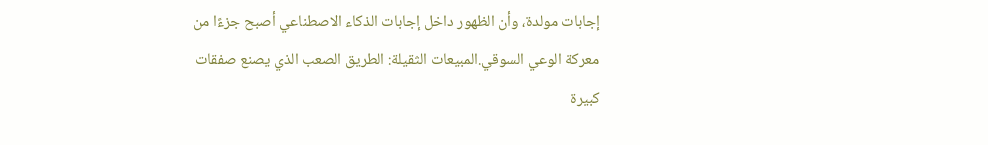إجابات مولدة، وأن الظهور داخل إجابات الذكاء الاصطناعي أصبح جزءًا من معركة الوعي السوقي.المبيعات الثقيلة: الطريق الصعب الذي يصنع صفقات كبيرة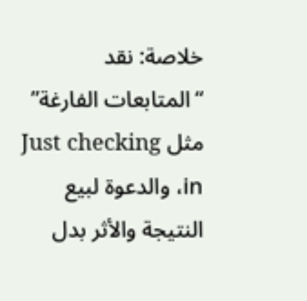خلاصة: نقد “المتابعات الفارغة” مثل Just checking in، والدعوة لبيع النتيجة والأثر بدل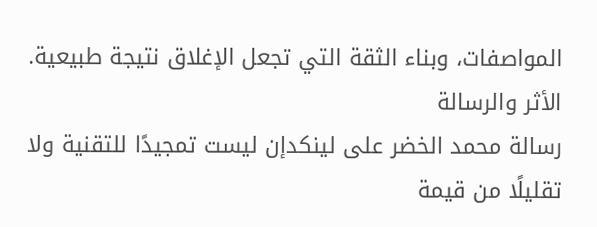المواصفات، وبناء الثقة التي تجعل الإغلاق نتيجة طبيعية.
الأثر والرسالة
رسالة محمد الخضر على لينكدإن ليست تمجيدًا للتقنية ولا تقليلًا من قيمة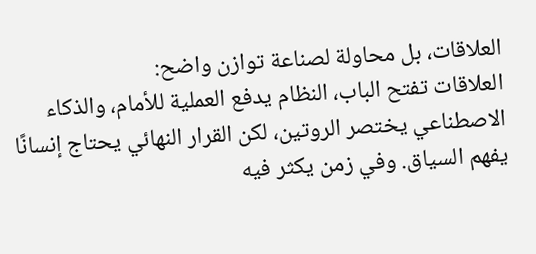العلاقات، بل محاولة لصناعة توازن واضح:
العلاقات تفتح الباب، النظام يدفع العملية للأمام، والذكاء الاصطناعي يختصر الروتين، لكن القرار النهائي يحتاج إنسانًا يفهم السياق. وفي زمن يكثر فيه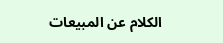الكلام عن المبيعات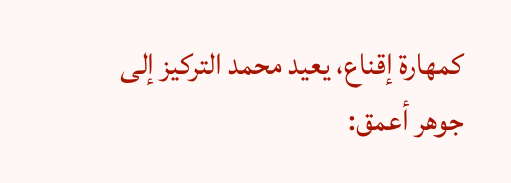كمهارة إقناع، يعيد محمد التركيز إلى جوهر أعمق: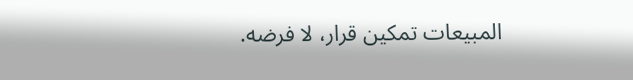المبيعات تمكين قرار، لا فرضه.